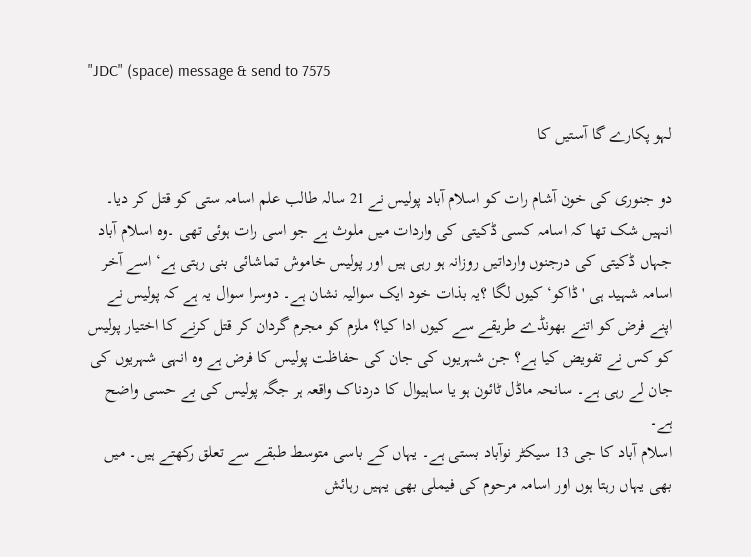"JDC" (space) message & send to 7575

لہو پکارے گا آستیں کا

دو جنوری کی خون آشام رات کو اسلام آباد پولیس نے 21 سالہ طالب علم اسامہ ستی کو قتل کر دیا۔ انہیں شک تھا کہ اسامہ کسی ڈکیتی کی واردات میں ملوث ہے جو اسی رات ہوئی تھی ۔وہ اسلام آباد جہاں ڈکیتی کی درجنوں وارداتیں روزانہ ہو رہی ہیں اور پولیس خاموش تماشائی بنی رہتی ہے‘ اسے آخر اسامہ شہید ہی 'ڈاکو‘ کیوں لگا ؟یہ بذات خود ایک سوالیہ نشان ہے۔ دوسرا سوال یہ ہے کہ پولیس نے اپنے فرض کو اتنے بھونڈے طریقے سے کیوں ادا کیا؟ ملزم کو مجرم گردان کر قتل کرنے کا اختیار پولیس کو کس نے تفویض کیا ہے؟ جن شہریوں کی جان کی حفاظت پولیس کا فرض ہے وہ انہی شہریوں کی جان لے رہی ہے۔ سانحہ ماڈل ٹائون ہو یا ساہیوال کا دردناک واقعہ ہر جگہ پولیس کی بے حسی واضح ہے۔
اسلام آباد کا جی 13 سیکٹر نوآباد بستی ہے۔ یہاں کے باسی متوسط طبقے سے تعلق رکھتے ہیں۔ میں بھی یہاں رہتا ہوں اور اسامہ مرحوم کی فیملی بھی یہیں رہائش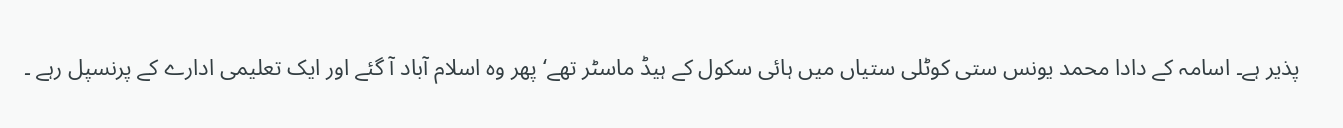پذیر ہے۔ اسامہ کے دادا محمد یونس ستی کوٹلی ستیاں میں ہائی سکول کے ہیڈ ماسٹر تھے‘ پھر وہ اسلام آباد آ گئے اور ایک تعلیمی ادارے کے پرنسپل رہے ۔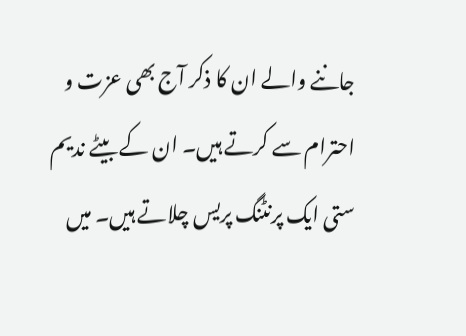جاننے والے ان کا ذکر آج بھی عزت و احترام سے کرتے ہیں۔ ان کے بیٹے ندیم ستی ایک پرنٹنگ پریس چلاتے ہیں۔ میں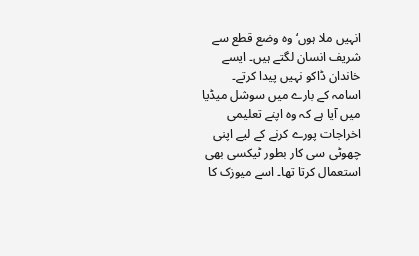انہیں ملا ہوں‘ وہ وضع قطع سے شریف انسان لگتے ہیں۔ ایسے خاندان ڈاکو نہیں پیدا کرتے۔
اسامہ کے بارے میں سوشل میڈیا میں آیا ہے کہ وہ اپنے تعلیمی اخراجات پورے کرنے کے لیے اپنی چھوٹی سی کار بطور ٹیکسی بھی استعمال کرتا تھا۔ اسے میوزک کا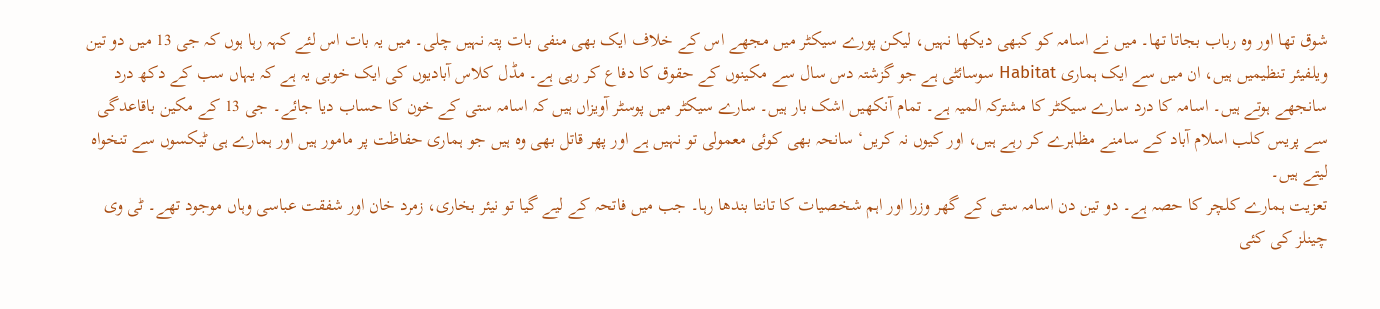شوق تھا اور وہ رباب بجاتا تھا۔ میں نے اسامہ کو کبھی دیکھا نہیں، لیکن پورے سیکٹر میں مجھے اس کے خلاف ایک بھی منفی بات پتہ نہیں چلی۔ میں یہ بات اس لئے کہہ رہا ہوں کہ جی 13 میں دو تین ویلفیئر تنظیمیں ہیں، ان میں سے ایک ہماری Habitat سوسائٹی ہے جو گزشتہ دس سال سے مکینوں کے حقوق کا دفاع کر رہی ہے۔ مڈل کلاس آبادیوں کی ایک خوبی یہ ہے کہ یہاں سب کے دکھ درد سانجھے ہوتے ہیں۔ اسامہ کا درد سارے سیکٹر کا مشترکہ المیہ ہے۔ تمام آنکھیں اشک بار ہیں۔ سارے سیکٹر میں پوسٹر آویزاں ہیں کہ اسامہ ستی کے خون کا حساب دیا جائے۔ جی 13 کے مکین باقاعدگی سے پریس کلب اسلام آباد کے سامنے مظاہرے کر رہے ہیں، اور کیوں نہ کریں‘ سانحہ بھی کوئی معمولی تو نہیں ہے اور پھر قاتل بھی وہ ہیں جو ہماری حفاظت پر مامور ہیں اور ہمارے ہی ٹیکسوں سے تنخواہ لیتے ہیں۔
تعزیت ہمارے کلچر کا حصہ ہے۔ دو تین دن اسامہ ستی کے گھر وزرا اور اہم شخصیات کا تانتا بندھا رہا۔ جب میں فاتحہ کے لیے گیا تو نیئر بخاری، زمرد خان اور شفقت عباسی وہاں موجود تھے۔ ٹی وی چینلز کی کئی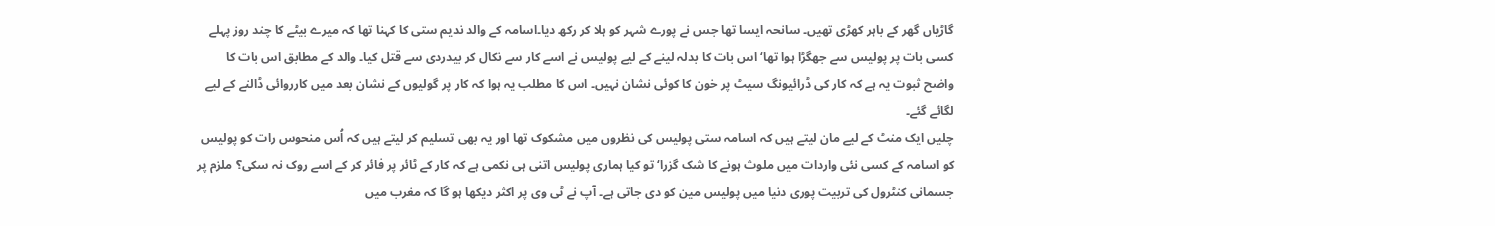گاڑیاں گھر کے باہر کھڑی تھیں۔ سانحہ ایسا تھا جس نے پورے شہر کو ہلا کر رکھ دیا۔اسامہ کے والد ندیم ستی کا کہنا تھا کہ میرے بیٹے کا چند روز پہلے کسی بات پر پولیس سے جھگڑا ہوا تھا‘ اس بات کا بدلہ لینے کے لیے پولیس نے اسے کار سے نکال کر بیدردی سے قتل کیا۔ والد کے مطابق اس بات کا واضح ثبوت یہ ہے کہ کار کی ڈرائیونگ سیٹ پر خون کا کوئی نشان نہیں۔ اس کا مطلب یہ ہوا کہ کار پر گولیوں کے نشان بعد میں کارروائی ڈالنے کے لیے لگائے گئے۔
چلیں ایک منٹ کے لیے مان لیتے ہیں کہ اسامہ ستی پولیس کی نظروں میں مشکوک تھا اور یہ بھی تسلیم کر لیتے ہیں کہ اُس منحوس رات کو پولیس کو اسامہ کے کسی نئی واردات میں ملوث ہونے کا شک گزرا‘ تو کیا ہماری پولیس اتنی ہی نکمی ہے کہ کار کے ٹائر پر فائر کر کے اسے روک نہ سکی؟ ملزم پر جسمانی کنٹرول کی تربیت پوری دنیا میں پولیس مین کو دی جاتی ہے۔ آپ نے ٹی وی پر اکثر دیکھا ہو گا کہ مغرب میں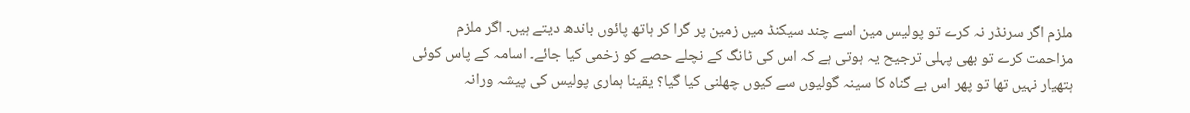ملزم اگر سرنڈر نہ کرے تو پولیس مین اسے چند سیکنڈ میں زمین پر گرا کر ہاتھ پائوں باندھ دیتے ہیں۔ اگر ملزم مزاحمت کرے تو بھی پہلی ترجیح یہ ہوتی ہے کہ اس کی ٹانگ کے نچلے حصے کو زخمی کیا جائے۔ اسامہ کے پاس کوئی ہتھیار نہیں تھا تو پھر اس بے گناہ کا سینہ گولیوں سے کیوں چھلنی کیا گیا؟ یقینا ہماری پولیس کی پیشہ ورانہ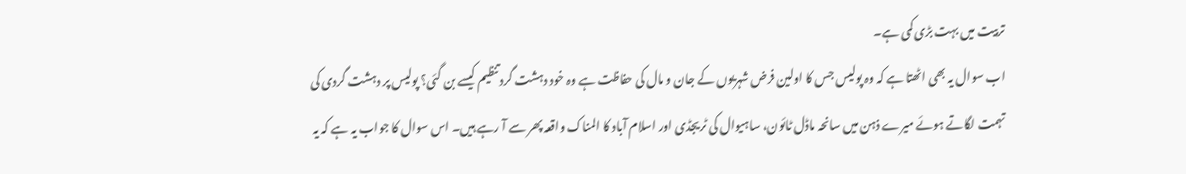تربیت میں بہت بڑی کمی ہے۔
اب سوال یہ بھی اٹھتا ہے کہ وہ پولیس جس کا اولین فرض شہریوں کے جان و مال کی حفاظت ہے وہ خود دہشت گرد تنظیم کیسے بن گئی؟ پولیس پر دہشت گردی کی تہمت لگاتے ہوئے میرے ذہن میں سانحہ ماڈل ٹائون، ساہیوال کی ٹریجڈی اور اسلام آباد کا المناک واقعہ پھر سے آ رہے ہیں۔ اس سوال کا جواب یہ ہے کہ یہ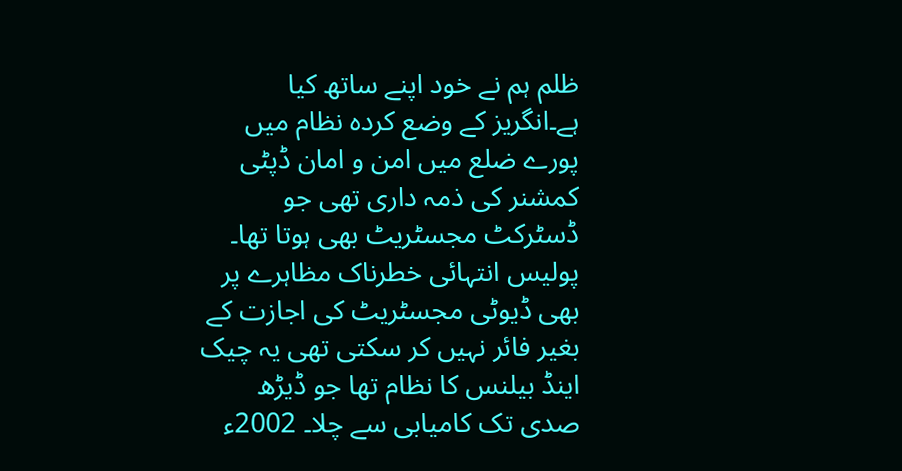ظلم ہم نے خود اپنے ساتھ کیا ہے۔انگریز کے وضع کردہ نظام میں پورے ضلع میں امن و امان ڈپٹی کمشنر کی ذمہ داری تھی جو ڈسٹرکٹ مجسٹریٹ بھی ہوتا تھا۔ پولیس انتہائی خطرناک مظاہرے پر بھی ڈیوٹی مجسٹریٹ کی اجازت کے بغیر فائر نہیں کر سکتی تھی یہ چیک اینڈ بیلنس کا نظام تھا جو ڈیڑھ صدی تک کامیابی سے چلا۔ 2002ء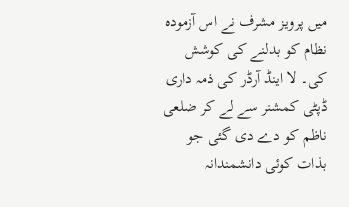میں پرویز مشرف نے اس آزمودہ نظام کو بدلنے کی کوشش کی۔ لا اینڈ آرڈر کی ذمہ داری ڈپٹی کمشنر سے لے کر ضلعی ناظم کو دے دی گئی جو بذات کوئی دانشمندانہ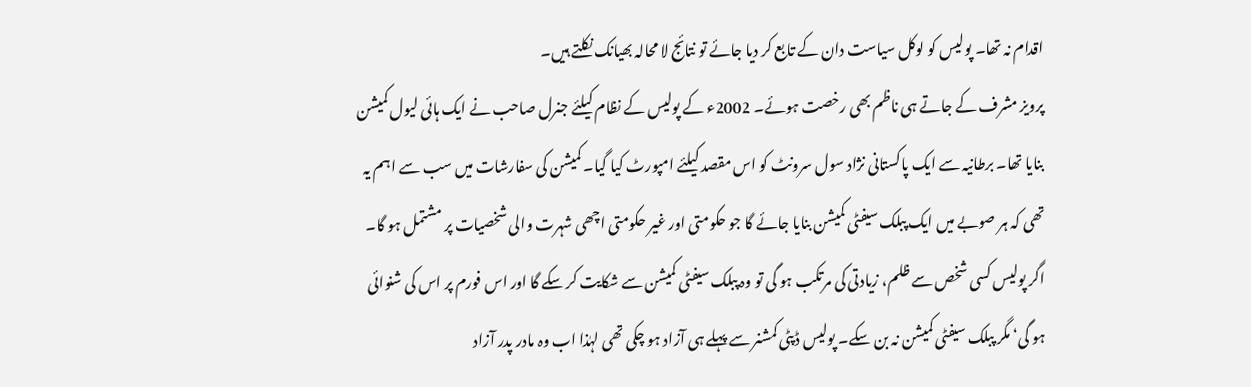اقدام نہ تھا۔ پولیس کو لوکل سیاست دان کے تابع کر دیا جائے تو نتائج لا محالہ بھیانک نکلتے ہیں۔
پرویز مشرف کے جاتے ہی ناظم بھی رخصت ہوئے۔ 2002ء کے پولیس کے نظام کیلئے جنرل صاحب نے ایک ہائی لیول کمیشن بنایا تھا۔ برطانیہ سے ایک پاکستانی نژاد سول سرونٹ کو اس مقصد کیلئے امپورٹ کیا گیا۔ کمیشن کی سفارشات میں سب سے اہم یہ تھی کہ ہر صوبے میں ایک پبلک سیفٹی کمیشن بنایا جائے گا جو حکومتی اور غیر حکومتی اچھی شہرت والی شخصیات پر مشتمل ہو گا۔ اگر پولیس کسی شخص سے ظلم، زیادتی کی مرتکب ہو گی تو وہ پبلک سیفٹی کمیشن سے شکایت کر سکے گا اور اس فورم پر اس کی شنوائی ہو گی‘ مگر پبلک سیفٹی کمیشن نہ بن سکے۔ پولیس ڈپٹی کمشنر سے پہلے ہی آزاد ہو چکی تھی لہٰذا اب وہ مادر پدر آزاد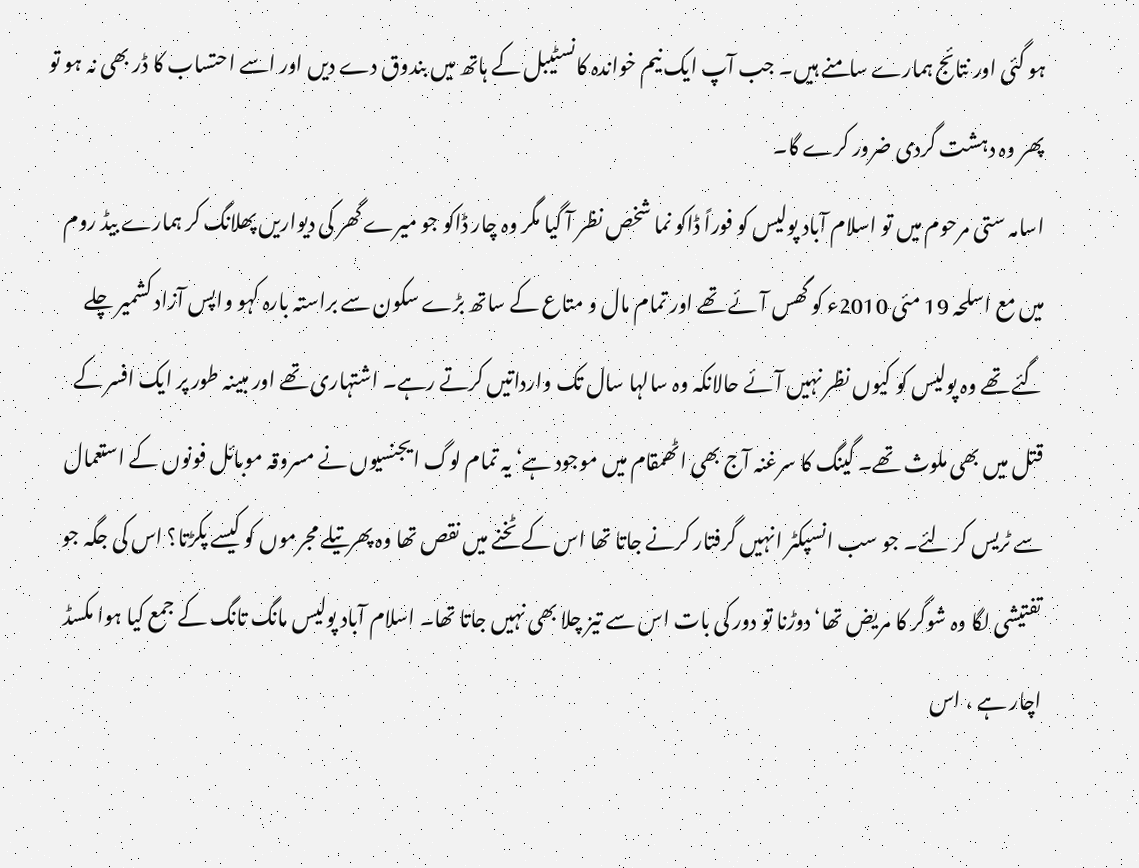ہو گئی اور نتائج ہمارے سامنے ہیں۔ جب آپ ایک نیم خواندہ کانسٹیبل کے ہاتھ میں بندوق دے دیں اور اسے احتساب کا ڈر بھی نہ ہو تو پھر وہ دہشت گردی ضرور کرے گا۔
اسامہ ستی مرحوم میں تو اسلام آباد پولیس کو فوراً ڈاکو نما شخص نظر آ گیا مگر وہ چار ڈاکو جو میرے گھر کی دیواریں پھلانگ کر ہمارے بیڈ روم میں مع اسلحہ 19 مئی 2010ء کو گھس آئے تھے اور تمام مال و متاع کے ساتھ بڑے سکون سے براستہ بارہ کہو واپس آزاد کشمیر چلے گئے تھے وہ پولیس کو کیوں نظر نہیں آئے حالانکہ وہ سالہا سال تک وارداتیں کرتے رہے۔ اشتہاری تھے اور مبینہ طور پر ایک افسر کے قتل میں بھی ملوث تھے۔ گینگ کا سرغنہ آج بھی اٹھمقام میں موجود ہے‘ یہ تمام لوگ ایجنسیوں نے مسروقہ موبائل فونوں کے استعمال سے ٹریس کر لئے۔ جو سب انسپکٹر انہیں گرفتار کرنے جاتا تھا اس کے ٹخنے میں نقص تھا وہ پھرتیلے مجرموں کو کیسے پکڑتا؟ اس کی جگہ جو تفتیشی لگا وہ شوگر کا مریض تھا‘ دوڑنا تو دور کی بات اس سے تیز چلا بھی نہیں جاتا تھا۔ اسلام آباد پولیس مانگ تانگ کے جمع کیا ہوا مکسڈ اچار ہے ، اس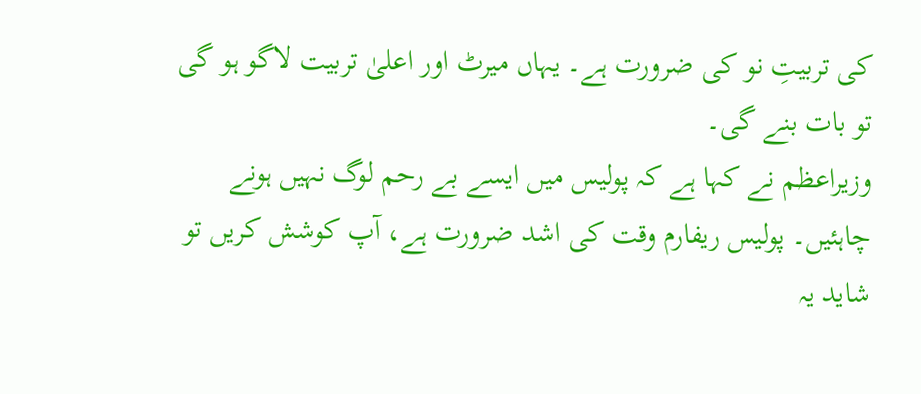کی تربیتِ نو کی ضرورت ہے۔ یہاں میرٹ اور اعلیٰ تربیت لاگو ہو گی تو بات بنے گی۔
وزیراعظم نے کہا ہے کہ پولیس میں ایسے بے رحم لوگ نہیں ہونے چاہئیں۔ پولیس ریفارم وقت کی اشد ضرورت ہے، آپ کوشش کریں تو شاید یہ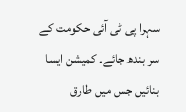سہرا پی ٹی آئی حکومت کے سر بندھ جائے۔ کمیشن ایسا بنائیں جس میں طارق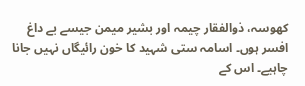کھوسہ، ذوالفقار چیمہ اور بشیر میمن جیسے بے داغ افسر ہوں۔ اسامہ ستی شہید کا خون رائیگاں نہیں جانا چاہیے۔ اس کے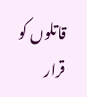قاتلوں کو قرار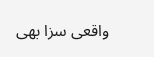واقعی سزا بھی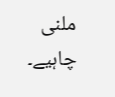ملنی چاہیے۔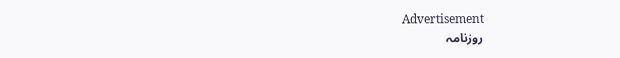Advertisement
روزنامہ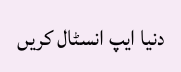دنیا ایپ انسٹال کریں